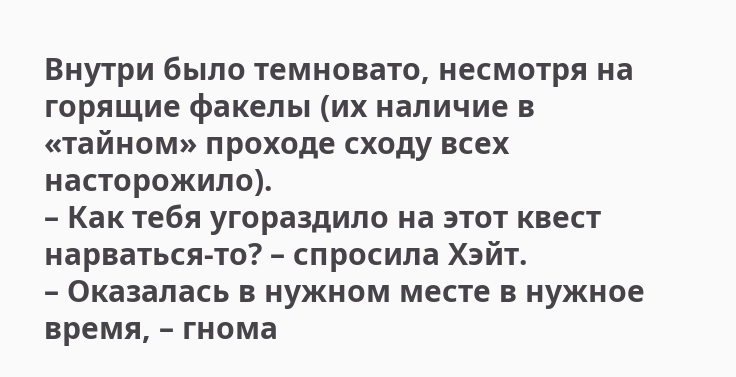Внутри было темновато, несмотря на горящие факелы (их наличие в «тайном» проходе сходу всех насторожило).
– Как тебя угораздило на этот квест нарваться-то? – спросила Хэйт.
– Оказалась в нужном месте в нужное время, – гнома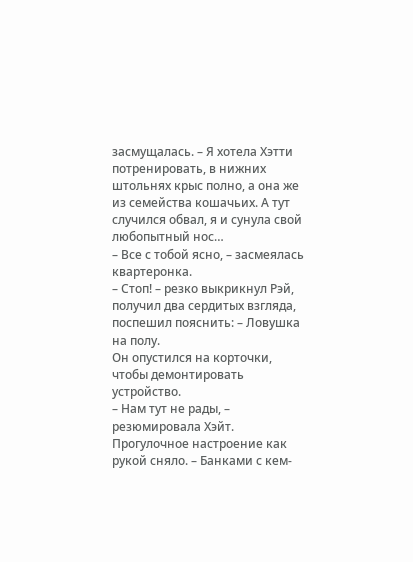засмущалась. – Я хотела Хэтти потренировать, в нижних штольнях крыс полно, а она же из семейства кошачьих. А тут случился обвал, я и сунула свой любопытный нос…
– Все с тобой ясно, – засмеялась квартеронка.
– Стоп! – резко выкрикнул Рэй, получил два сердитых взгляда, поспешил пояснить: – Ловушка на полу.
Он опустился на корточки, чтобы демонтировать устройство.
– Нам тут не рады, – резюмировала Хэйт. Прогулочное настроение как рукой сняло. – Банками с кем-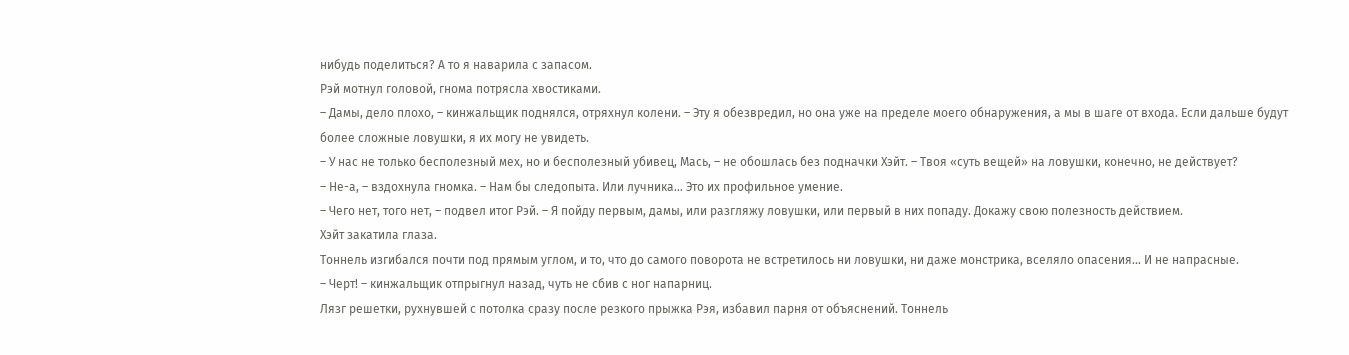нибудь поделиться? А то я наварила с запасом.
Рэй мотнул головой, гнома потрясла хвостиками.
– Дамы, дело плохо, – кинжальщик поднялся, отряхнул колени. – Эту я обезвредил, но она уже на пределе моего обнаружения, а мы в шаге от входа. Если дальше будут более сложные ловушки, я их могу не увидеть.
– У нас не только бесполезный мех, но и бесполезный убивец, Мась, – не обошлась без подначки Хэйт. – Твоя «суть вещей» на ловушки, конечно, не действует?
– Не-а, – вздохнула гномка. – Нам бы следопыта. Или лучника… Это их профильное умение.
– Чего нет, того нет, – подвел итог Рэй. – Я пойду первым, дамы, или разгляжу ловушки, или первый в них попаду. Докажу свою полезность действием.
Хэйт закатила глаза.
Тоннель изгибался почти под прямым углом, и то, что до самого поворота не встретилось ни ловушки, ни даже монстрика, вселяло опасения… И не напрасные.
– Черт! – кинжальщик отпрыгнул назад, чуть не сбив с ног напарниц.
Лязг решетки, рухнувшей с потолка сразу после резкого прыжка Рэя, избавил парня от объяснений. Тоннель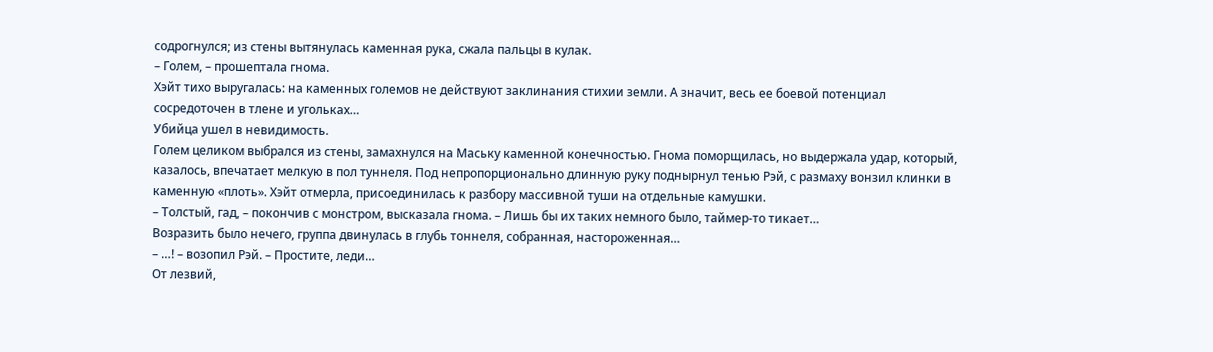содрогнулся; из стены вытянулась каменная рука, сжала пальцы в кулак.
– Голем, – прошептала гнома.
Хэйт тихо выругалась: на каменных големов не действуют заклинания стихии земли. А значит, весь ее боевой потенциал сосредоточен в тлене и угольках…
Убийца ушел в невидимость.
Голем целиком выбрался из стены, замахнулся на Маську каменной конечностью. Гнома поморщилась, но выдержала удар, который, казалось, впечатает мелкую в пол туннеля. Под непропорционально длинную руку поднырнул тенью Рэй, с размаху вонзил клинки в каменную «плоть». Хэйт отмерла, присоединилась к разбору массивной туши на отдельные камушки.
– Толстый, гад, – покончив с монстром, высказала гнома. – Лишь бы их таких немного было, таймер-то тикает…
Возразить было нечего, группа двинулась в глубь тоннеля, собранная, настороженная…
– …! – возопил Рэй. – Простите, леди…
От лезвий,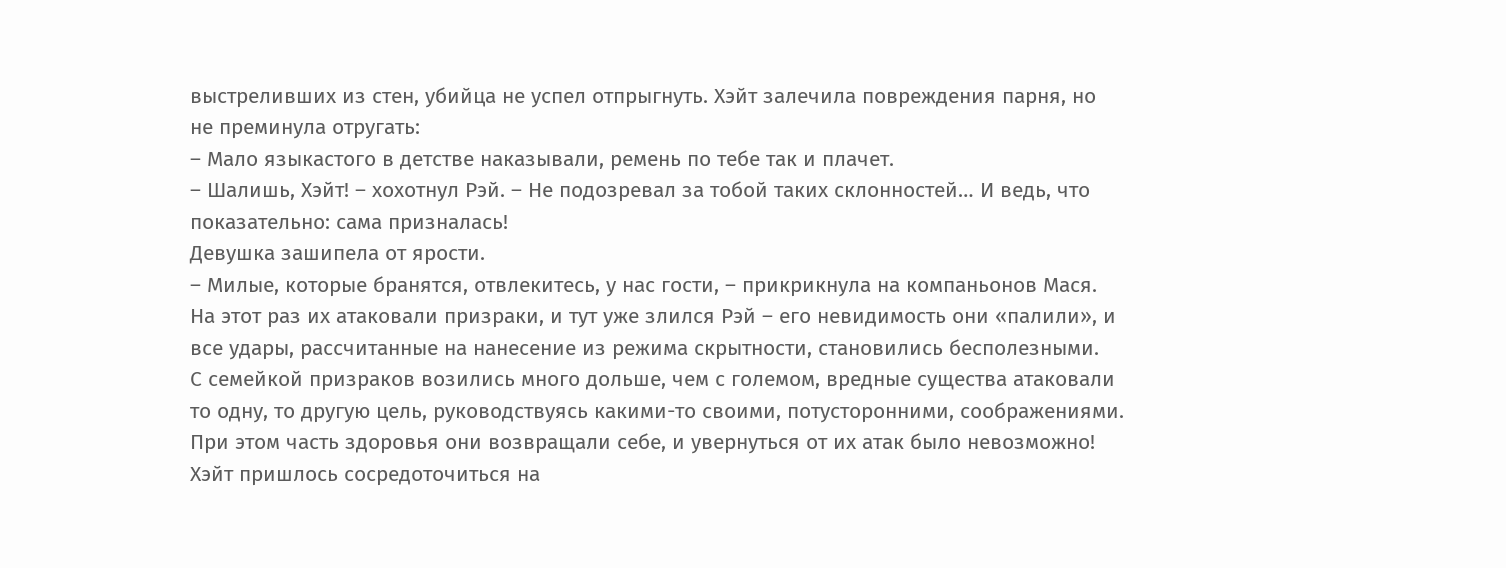выстреливших из стен, убийца не успел отпрыгнуть. Хэйт залечила повреждения парня, но не преминула отругать:
– Мало языкастого в детстве наказывали, ремень по тебе так и плачет.
– Шалишь, Хэйт! – хохотнул Рэй. – Не подозревал за тобой таких склонностей… И ведь, что показательно: сама призналась!
Девушка зашипела от ярости.
– Милые, которые бранятся, отвлекитесь, у нас гости, – прикрикнула на компаньонов Мася.
На этот раз их атаковали призраки, и тут уже злился Рэй – его невидимость они «палили», и все удары, рассчитанные на нанесение из режима скрытности, становились бесполезными.
С семейкой призраков возились много дольше, чем с големом, вредные существа атаковали то одну, то другую цель, руководствуясь какими-то своими, потусторонними, соображениями. При этом часть здоровья они возвращали себе, и увернуться от их атак было невозможно! Хэйт пришлось сосредоточиться на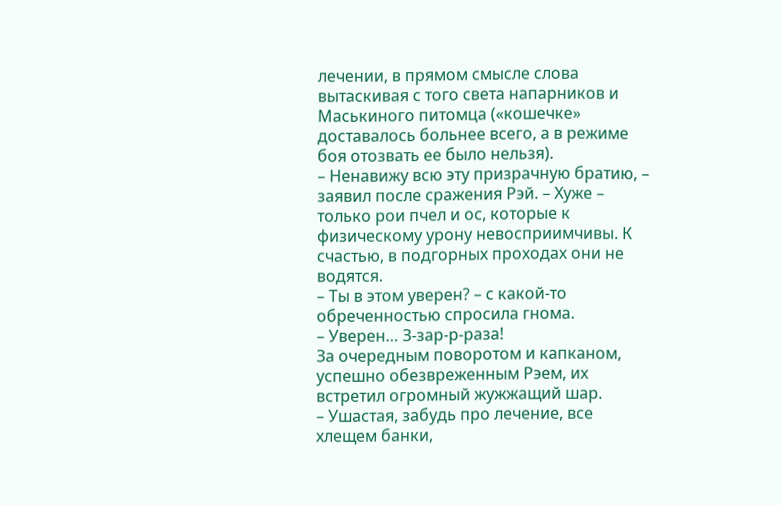лечении, в прямом смысле слова вытаскивая с того света напарников и Маськиного питомца («кошечке» доставалось больнее всего, а в режиме боя отозвать ее было нельзя).
– Ненавижу всю эту призрачную братию, – заявил после сражения Рэй. – Хуже – только рои пчел и ос, которые к физическому урону невосприимчивы. К счастью, в подгорных проходах они не водятся.
– Ты в этом уверен? – с какой-то обреченностью спросила гнома.
– Уверен… З-зар-р-раза!
За очередным поворотом и капканом, успешно обезвреженным Рэем, их встретил огромный жужжащий шар.
– Ушастая, забудь про лечение, все хлещем банки,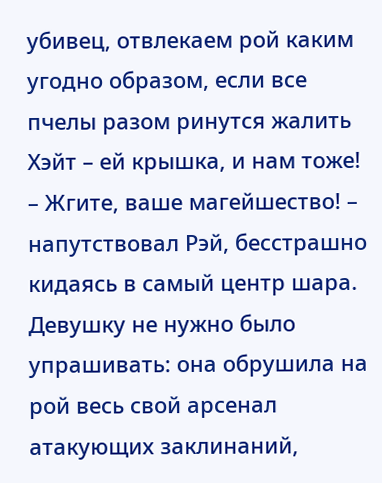убивец, отвлекаем рой каким угодно образом, если все пчелы разом ринутся жалить Хэйт – ей крышка, и нам тоже!
– Жгите, ваше магейшество! – напутствовал Рэй, бесстрашно кидаясь в самый центр шара.
Девушку не нужно было упрашивать: она обрушила на рой весь свой арсенал атакующих заклинаний,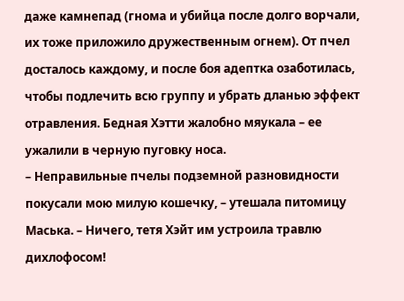даже камнепад (гнома и убийца после долго ворчали, их тоже приложило дружественным огнем). От пчел досталось каждому, и после боя адептка озаботилась, чтобы подлечить всю группу и убрать дланью эффект отравления. Бедная Хэтти жалобно мяукала – ее ужалили в черную пуговку носа.
– Неправильные пчелы подземной разновидности покусали мою милую кошечку, – утешала питомицу Маська. – Ничего, тетя Хэйт им устроила травлю дихлофосом!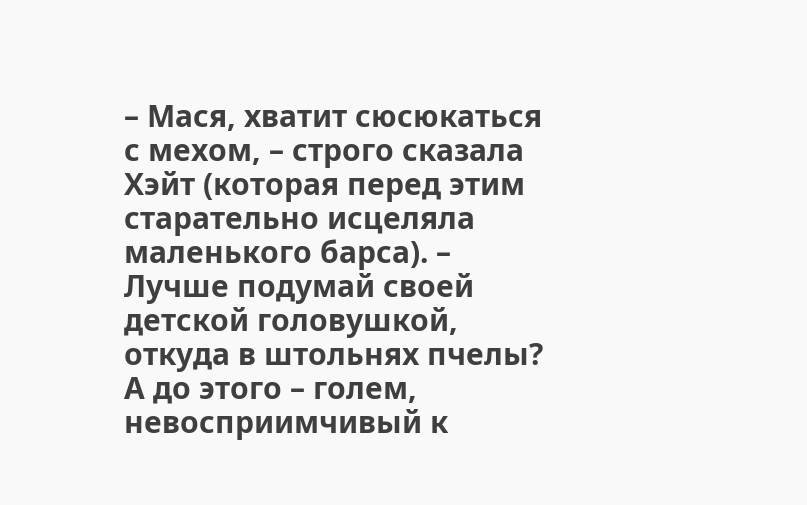– Мася, хватит сюсюкаться с мехом, – строго сказала Хэйт (которая перед этим старательно исцеляла маленького барса). – Лучше подумай своей детской головушкой, откуда в штольнях пчелы? А до этого – голем, невосприимчивый к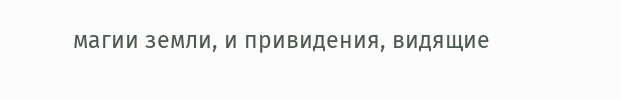магии земли, и привидения, видящие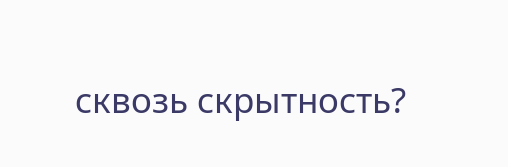сквозь скрытность?